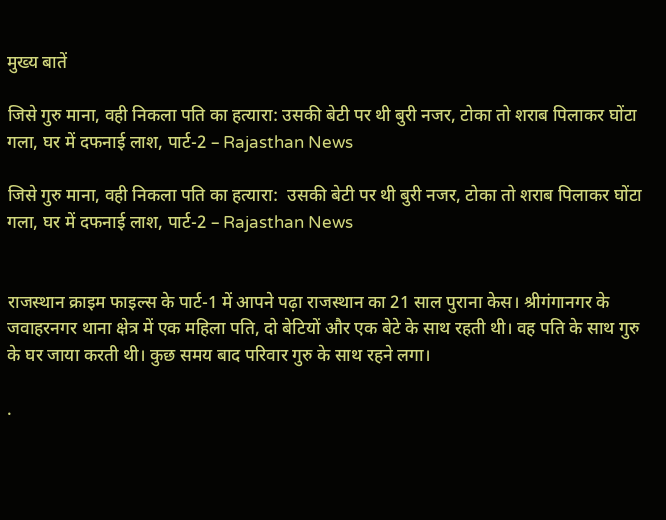मुख्य बातें

जिसे गुरु माना, वही निकला पति का हत्यारा: उसकी बेटी पर थी बुरी नजर, टोका तो शराब पिलाकर घोंटा गला, घर में दफनाई लाश, पार्ट-2 – Rajasthan News

जिसे गुरु माना, वही निकला पति का हत्यारा:  उसकी बेटी पर थी बुरी नजर, टोका तो शराब पिलाकर घोंटा गला, घर में दफनाई लाश, पार्ट-2 – Rajasthan News


राजस्थान क्राइम फाइल्स के पार्ट-1 में आपने पढ़ा राजस्थान का 21 साल पुराना केस। श्रीगंगानगर के जवाहरनगर थाना क्षेत्र में एक महिला पति, दो बेटियों और एक बेटे के साथ रहती थी। वह पति के साथ गुरु के घर जाया करती थी। कुछ समय बाद परिवार गुरु के साथ रहने लगा।

.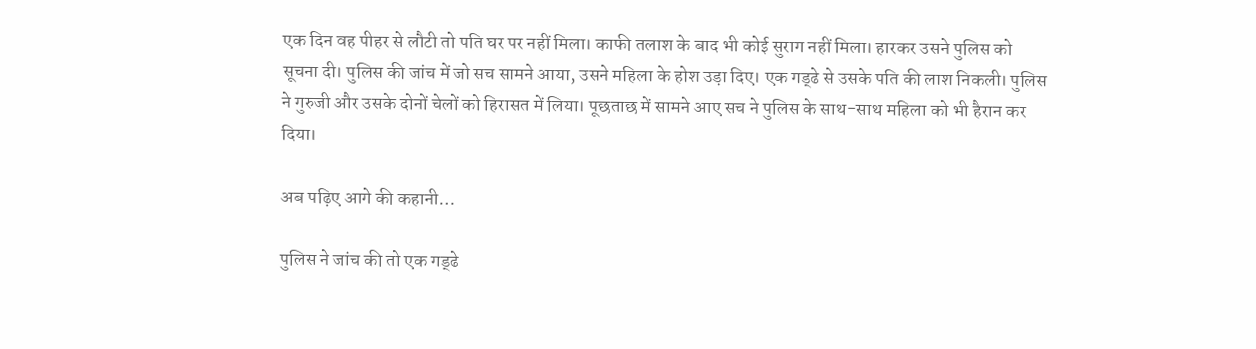एक दिन वह पीहर से लौटी तो पति घर पर नहीं मिला। काफी तलाश के बाद भी कोई सुराग नहीं मिला। हारकर उसने पुलिस को सूचना दी। पुलिस की जांच में जो सच सामने आया, उसने महिला के होश उड़ा दिए। एक गड्‌ढे से उसके पति की लाश निकली। पुलिस ने गुरुजी और उसके दोनों चेलों को हिरासत में लिया। पूछताछ में सामने आए सच ने पुलिस के साथ-साथ महिला को भी हैरान कर दिया।

अब पढ़िए आगे की कहानी…

पुलिस ने जांच की तो एक गड्‌ढे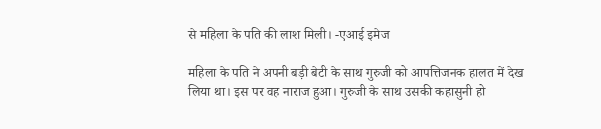से महिला के पति की लाश मिली। -एआई इमेज

महिला के पति ने अपनी बड़ी बेटी के साथ गुरुजी को आपत्तिजनक हालत में देख लिया था। इस पर वह नाराज हुआ। गुरुजी के साथ उसकी कहासुनी हो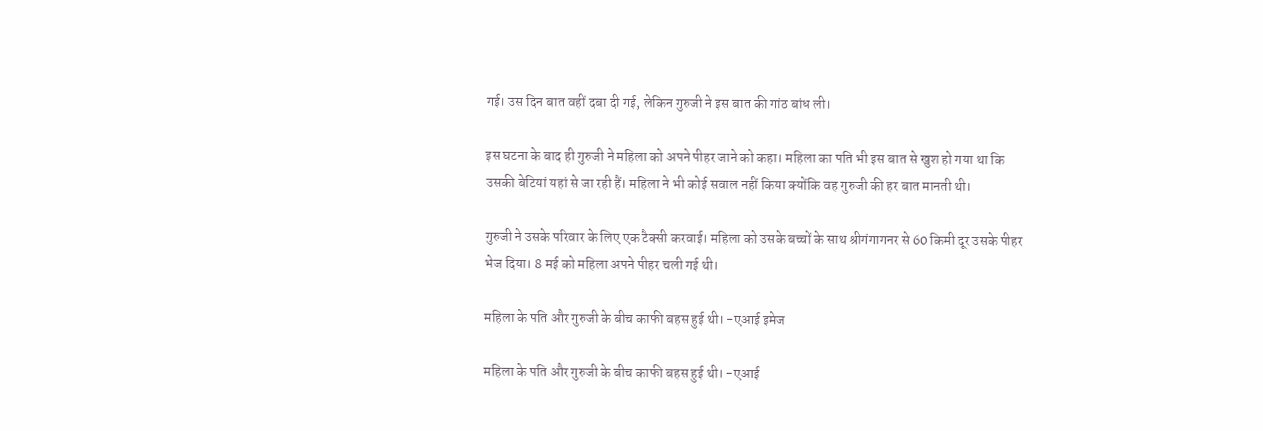गई। उस दिन बात वहीं दबा दी गई, लेकिन गुरुजी ने इस बात की गांठ बांध ली।

इस घटना के बाद ही गुरुजी ने महिला को अपने पीहर जाने को कहा। महिला का पति भी इस बात से खुश हो गया था कि उसकी बेटियां यहां से जा रही हैं। महिला ने भी कोई सवाल नहीं किया क्योंकि वह गुरुजी की हर बात मानती थी।

गुरुजी ने उसके परिवार के लिए एक टैक्सी करवाई। महिला को उसके बच्चों के साथ श्रीगंगागनर से 60 किमी दूर उसके पीहर भेज दिया। 8 मई को महिला अपने पीहर चली गई थी।

महिला के पति और गुरुजी के बीच काफी बहस हुई थी। -एआई इमेज

महिला के पति और गुरुजी के बीच काफी बहस हुई थी। -एआई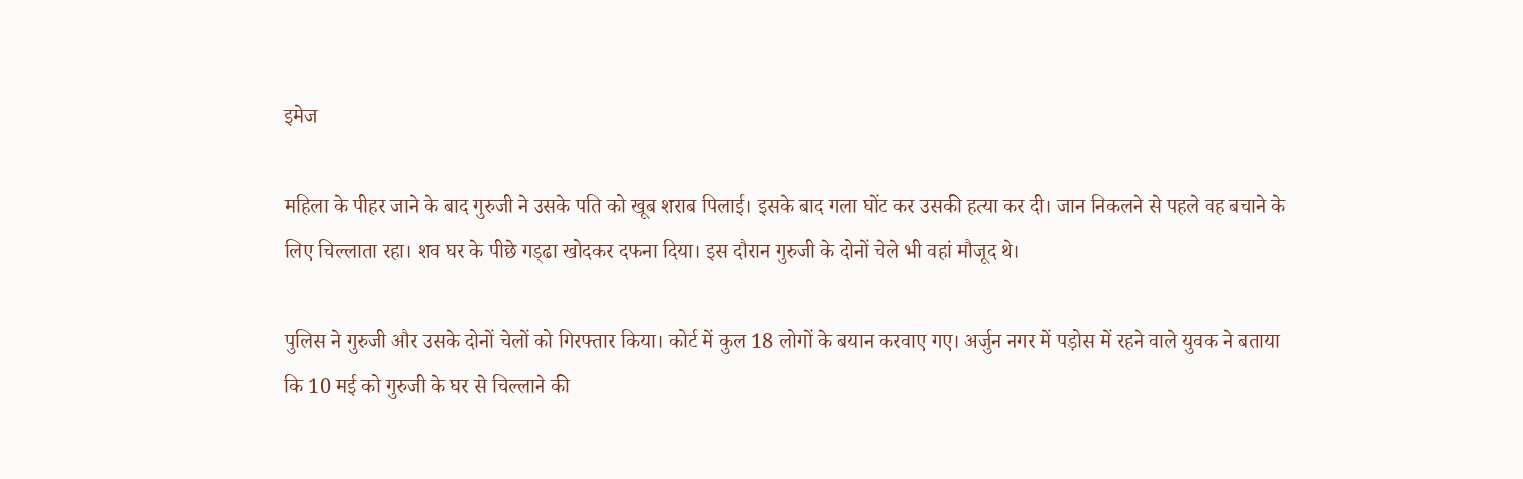इमेज

महिला के पीहर जाने के बाद गुरुजी ने उसके पति को खूब शराब पिलाई। इसके बाद गला घोंट कर उसकी हत्या कर दी। जान निकलने से पहले वह बचाने के लिए चिल्लाता रहा। शव घर के पीछे गड्‌ढा खोदकर दफना दिया। इस दौरान गुरुजी के दोनों चेले भी वहां मौजूद थे।

पुलिस ने गुरुजी और उसके दोनों चेलों को गिरफ्तार किया। कोर्ट में कुल 18 लोगों के बयान करवाए गए। अर्जुन नगर में पड़ोस में रहने वाले युवक ने बताया कि 10 मई को गुरुजी के घर से चिल्लाने की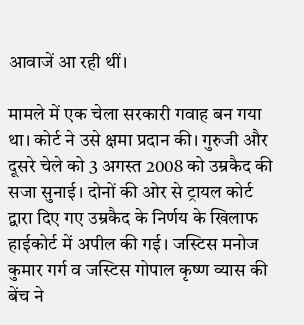आवाजें आ रही थीं।

मामले में एक चेला सरकारी गवाह बन गया था। कोर्ट ने उसे क्षमा प्रदान की। गुरुजी और दूसरे चेले को 3 अगस्त 2008 को उम्रकैद की सजा सुनाई। दोनों की ओर से ट्रायल कोर्ट द्वारा दिए गए उम्रकैद के निर्णय के खिलाफ हाईकोर्ट में अपील की गई। जस्टिस मनोज कुमार गर्ग व जस्टिस गोपाल कृष्ण व्यास की बेंच ने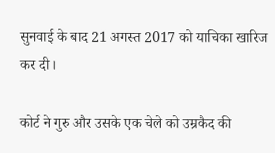सुनवाई के बाद 21 अगस्त 2017 को याचिका खारिज कर दी।

कोर्ट ने गुरु और उसके एक चेले को उम्रकैद की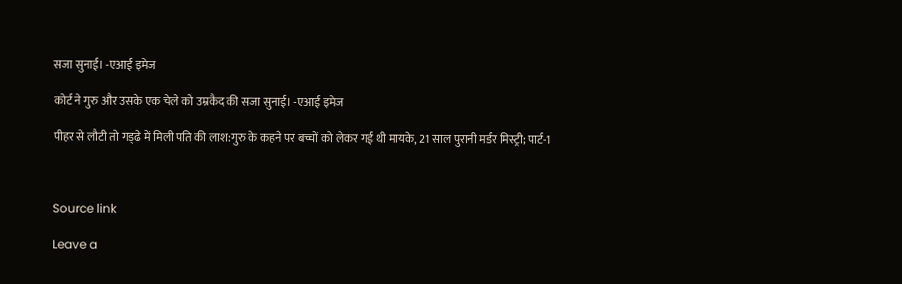सजा सुनाई। -एआई इमेज

कोर्ट ने गुरु और उसके एक चेले को उम्रकैद की सजा सुनाई। -एआई इमेज

पीहर से लौटी तो गड्‌ढे में मिली पति की लाश:गुरु के कहने पर बच्चों को लेकर गई थी मायके, 21 साल पुरानी मर्डर मिस्ट्री; पार्ट-1



Source link

Leave a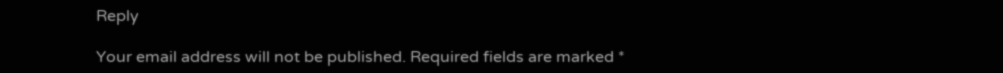Reply

Your email address will not be published. Required fields are marked *